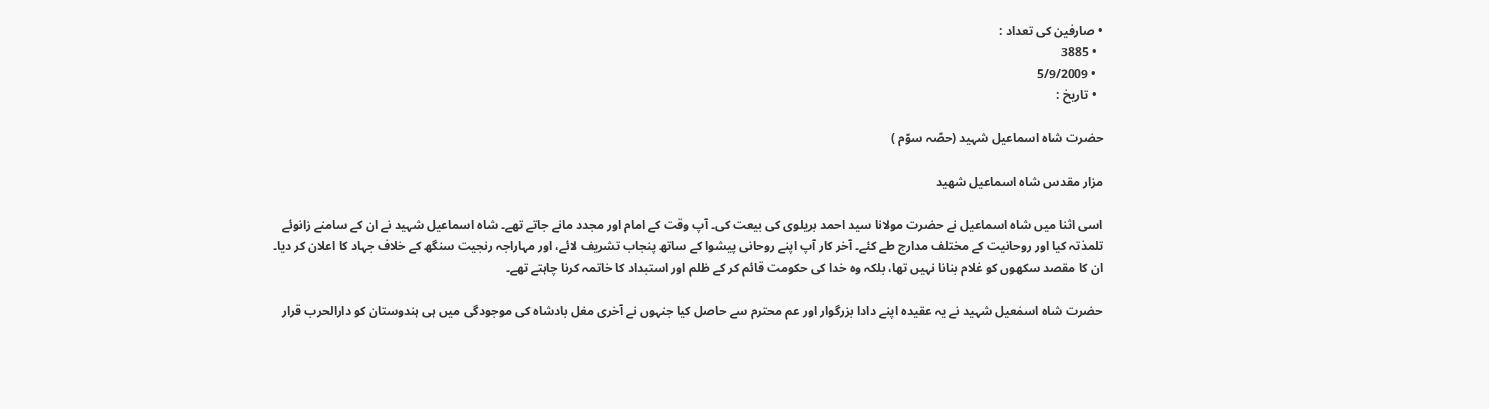• صارفین کی تعداد :
  • 3885
  • 5/9/2009
  • تاريخ :

حضرت شاہ اسماعیل شہید (حصّہ سوّم )

مزار مقدس شاه اسماعیل شهید

اسی اثنا میں شاہ اسماعیل نے حضرت مولانا سید احمد بریلوی کی بیعت کی۔ آپ وقت کے امام اور مجدد مانے جاتے تھے۔ شاہ اسماعیل شہید نے ان کے سامنے زانوئے تلمذتہ کیا اور روحانیت کے مختلف مدارج طے کئے۔ آخر کار آپ اپنے روحانی پیشوا کے ساتھ پنجاب تشریف لائے، اور مہاراجہ رنجیت سنگھ کے خلاف جہاد کا اعلان کر دیا۔ ان کا مقصد سکھوں کو غلام بنانا نہیں تھا، بلکہ وہ خدا کی حکومت قائم کر کے ظلم اور استبداد کا خاتمہ کرنا چاہتے تھے۔

حضرت شاہ اسمٰعیل شہید نے یہ عقیدہ اپنے دادا بزرگوار اور عم محترم سے حاصل کیا جنہوں نے آخری مغل بادشاہ کی موجودگی میں ہی ہندوستان کو دارالحرب قرار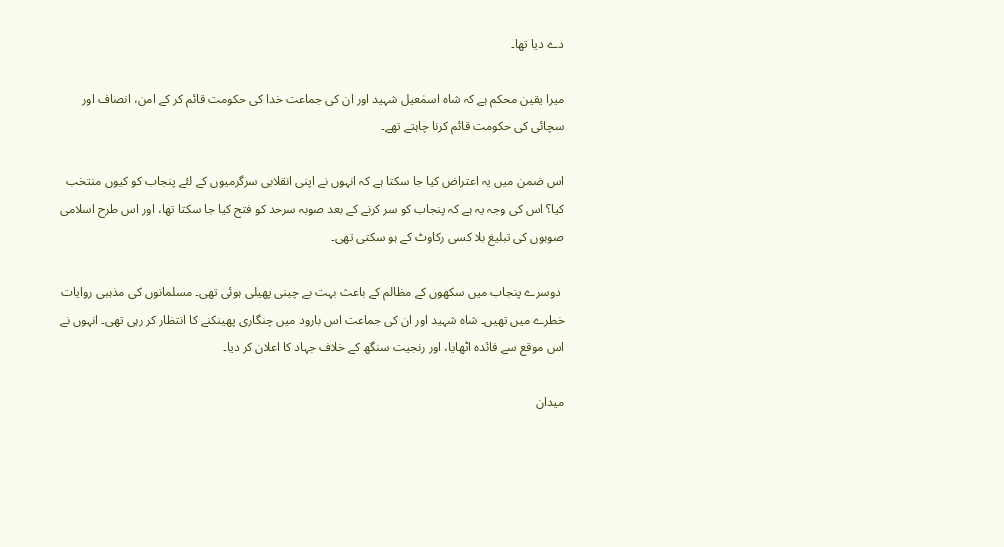دے دیا تھا۔

میرا یقین محکم ہے کہ شاہ اسمٰعیل شہید اور ان کی جماعت خدا کی حکومت قائم کر کے امن، انصاف اور سچائی کی حکومت قائم کرنا چاہتے تھے۔

اس ضمن میں یہ اعتراض کیا جا سکتا ہے کہ انہوں نے اپنی انقلابی سرگرمیوں کے لئے پنجاب کو کیوں منتخب کیا؟ اس کی وجہ یہ ہے کہ پنجاب کو سر کرنے کے بعد صوبہ سرحد کو فتح کیا جا سکتا تھا، اور اس طرح اسلامی صوبوں کی تبلیغ بلا کسی رکاوٹ کے ہو سکتی تھی۔

 دوسرے پنجاب میں سکھوں کے مظالم کے باعث بہت بے چینی پھیلی ہوئی تھی۔ مسلمانوں کی مذہبی روایات خطرے میں تھیں۔ شاہ شہید اور ان کی جماعت اس بارود میں چنگاری پھینکنے کا انتظار کر رہی تھی۔ انہوں نے اس موقع سے فائدہ اٹھایا، اور رنجیت سنگھ کے خلاف جہاد کا اعلان کر دیا۔

میدان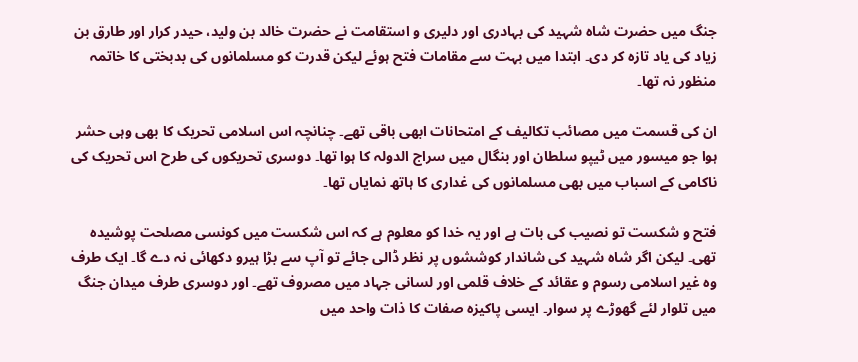جنگ میں حضرت شاہ شہید کی بہادری اور دلیری و استقامت نے حضرت خالد بن ولید، حیدر کرار اور طارق بن زیاد کی یاد تازہ کر دی۔ ابتدا میں بہت سے مقامات فتح ہوئے لیکن قدرت کو مسلمانوں کی بدبختی کا خاتمہ منظور نہ تھا۔

ان کی قسمت میں مصائب تکالیف کے امتحانات ابھی باقی تھے۔ چنانچہ اس اسلامی تحریک کا بھی وہی حشر ہوا جو میسور میں ٹیپو سلطان اور بنگال میں سراج الدولہ کا ہوا تھا۔ دوسری تحریکوں کی طرح اس تحریک کی ناکامی کے اسباب میں بھی مسلمانوں کی غداری کا ہاتھ نمایاں تھا۔

فتح و شکست تو نصیب کی بات ہے اور یہ خدا کو معلوم ہے کہ اس شکست میں کونسی مصلحت پوشیدہ تھی۔ لیکن اگر شاہ شہید کی شاندار کوششوں پر نظر ڈالی جائے تو آپ سے بڑا ہیرو دکھائی نہ دے گا۔ ایک طرف وہ غیر اسلامی رسوم و عقائد کے خلاف قلمی اور لسانی جہاد میں مصروف تھے۔ اور دوسری طرف میدان جنگ میں تلوار لئے گھوڑے پر سوار۔ ایسی پاکیزہ صفات کا ذات واحد میں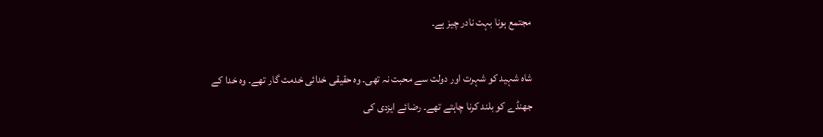مجتمع ہونا بہت نادر چیز ہے۔

شاہ شہید کو شہرت اور دولت سے محبت نہ تھی۔ وہ حقیقی خدائی خدمت گار تھے۔ وہ خدا کے جھنڈے کو بلند کرنا چاہتے تھے۔ رضائے ایزدی کی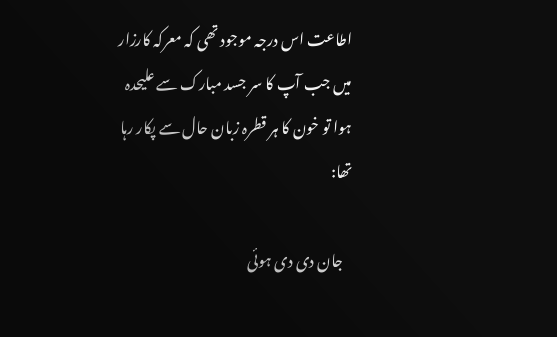اطاعت اس درجہ موجود تھی کہ معرکہ کارزار میں جب آپ کا سر جسد مبارک سے علیحدہ ہوا تو خون کا ہر قطرہ زبان حال سے پکار رہا تھا:

   جان دی دی ہوئی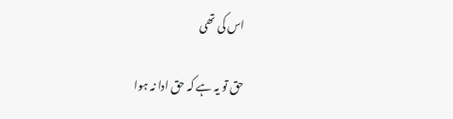اس کی تھی

حق تو یہ ہے کہ حق ادا نہ ہوا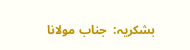بشکریہ:  جناب مولانا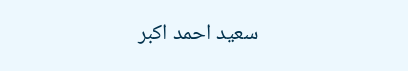سعید احمد اکبر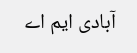آبادی ایم اے